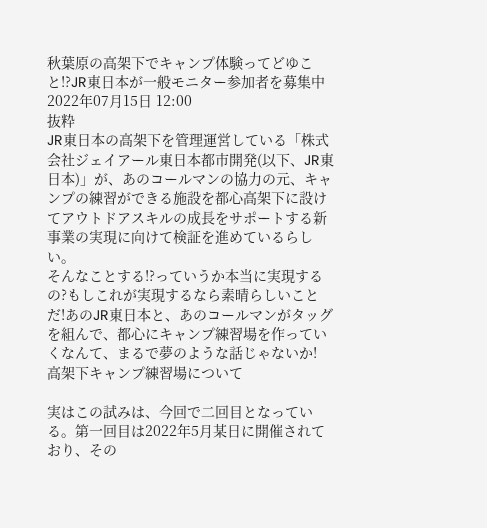秋葉原の高架下でキャンプ体験ってどゆこと!?JR東日本が一般モニター参加者を募集中
2022年07月15日 12:00
抜粋
JR東日本の高架下を管理運営している「株式会社ジェイアール東日本都市開発(以下、JR東日本)」が、あのコールマンの協力の元、キャンプの練習ができる施設を都心高架下に設けてアウトドアスキルの成長をサポートする新事業の実現に向けて検証を進めているらしい。
そんなことする!?っていうか本当に実現するの?もしこれが実現するなら素晴らしいことだ!あのJR東日本と、あのコールマンがタッグを組んで、都心にキャンプ練習場を作っていくなんて、まるで夢のような話じゃないか!
高架下キャンプ練習場について

実はこの試みは、今回で二回目となっている。第一回目は2022年5月某日に開催されており、その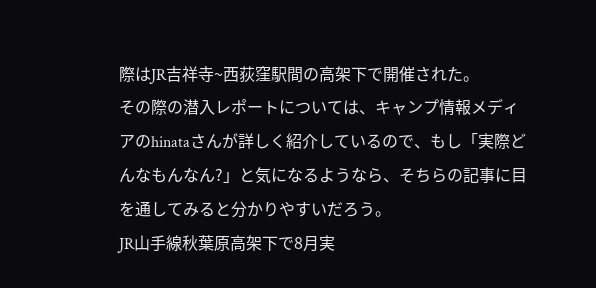際はJR吉祥寺~西荻窪駅間の高架下で開催された。
その際の潜入レポートについては、キャンプ情報メディアのhinataさんが詳しく紹介しているので、もし「実際どんなもんなん?」と気になるようなら、そちらの記事に目を通してみると分かりやすいだろう。
JR山手線秋葉原高架下で8月実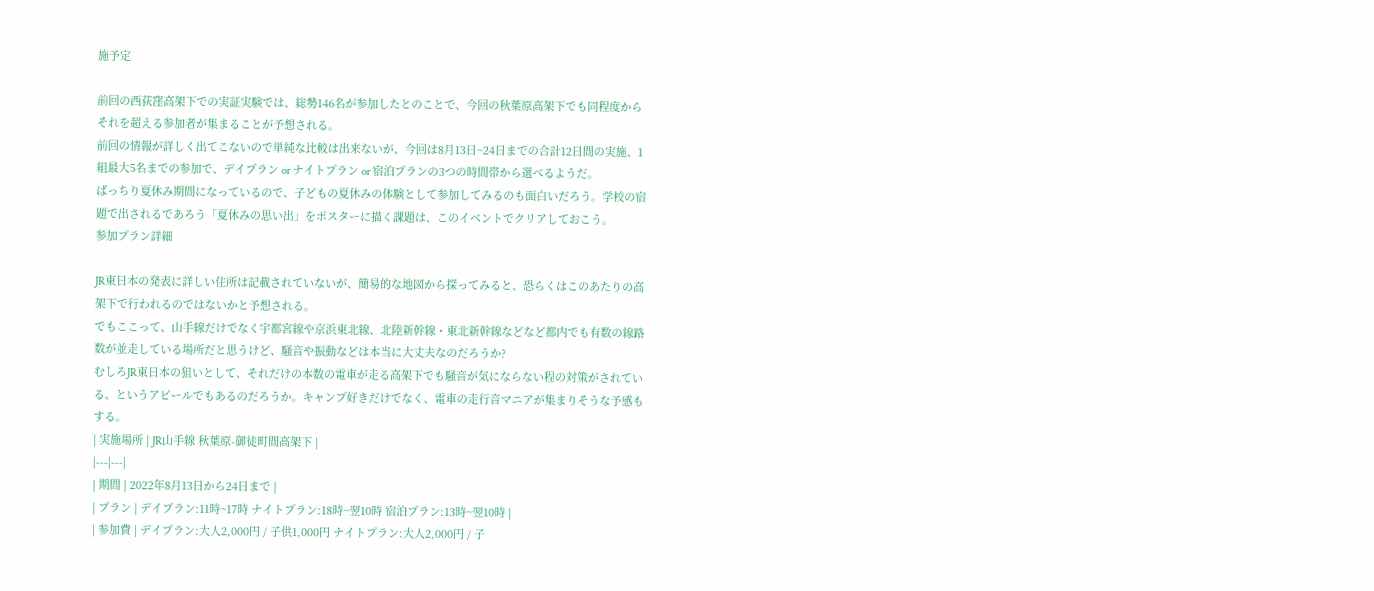施予定

前回の西荻窪高架下での実証実験では、総勢146名が参加したとのことで、今回の秋葉原高架下でも同程度からそれを超える参加者が集まることが予想される。
前回の情報が詳しく出てこないので単純な比較は出来ないが、今回は8月13日~24日までの合計12日間の実施、1組最大5名までの参加で、デイプラン or ナイトプラン or 宿泊プランの3つの時間帯から選べるようだ。
ばっちり夏休み期間になっているので、子どもの夏休みの体験として参加してみるのも面白いだろう。学校の宿題で出されるであろう「夏休みの思い出」をポスターに描く課題は、このイベントでクリアしておこう。
参加プラン詳細

JR東日本の発表に詳しい住所は記載されていないが、簡易的な地図から探ってみると、恐らくはこのあたりの高架下で行われるのではないかと予想される。
でもここって、山手線だけでなく宇都宮線や京浜東北線、北陸新幹線・東北新幹線などなど都内でも有数の線路数が並走している場所だと思うけど、騒音や振動などは本当に大丈夫なのだろうか?
むしろJR東日本の狙いとして、それだけの本数の電車が走る高架下でも騒音が気にならない程の対策がされている、というアピールでもあるのだろうか。キャンプ好きだけでなく、電車の走行音マニアが集まりそうな予感もする。
| 実施場所 | JR山手線 秋葉原-御徒町間高架下 |
|---|---|
| 期間 | 2022年8月13日から24日まで |
| プラン | デイプラン:11時~17時 ナイトプラン:18時~翌10時 宿泊プラン:13時~翌10時 |
| 参加費 | デイプラン:大人2,000円 / 子供1,000円 ナイトプラン:大人2,000円 / 子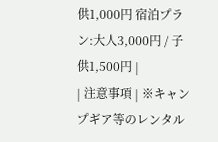供1,000円 宿泊プラン:大人3,000円 / 子供1,500円 |
| 注意事項 | ※キャンプギア等のレンタル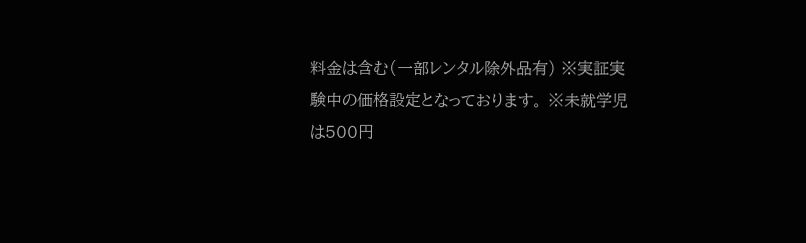料金は含む(一部レンタル除外品有) ※実証実験中の価格設定となっております。 ※未就学児は500円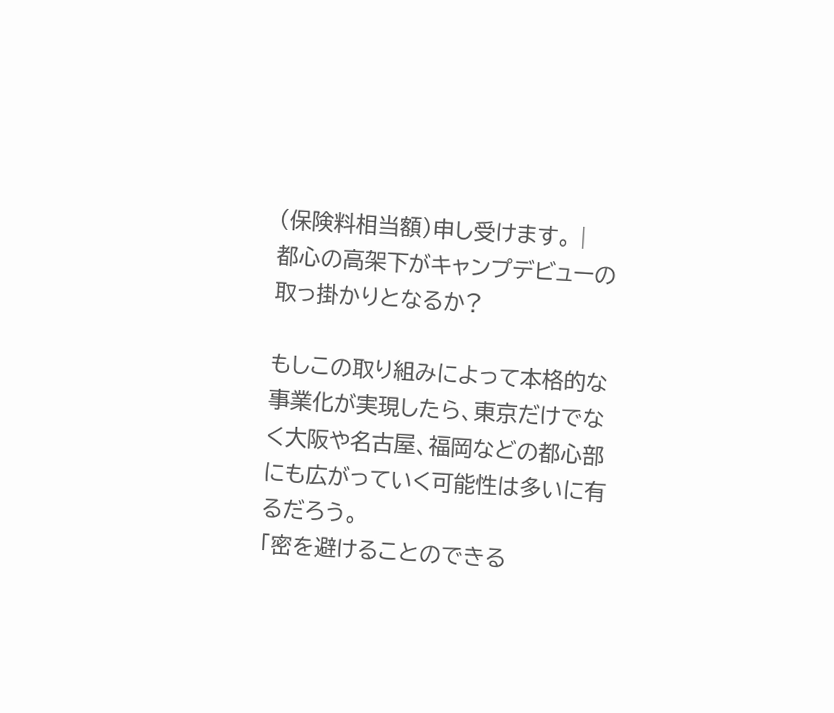(保険料相当額)申し受けます。 |
都心の高架下がキャンプデビューの取っ掛かりとなるか?

もしこの取り組みによって本格的な事業化が実現したら、東京だけでなく大阪や名古屋、福岡などの都心部にも広がっていく可能性は多いに有るだろう。
「密を避けることのできる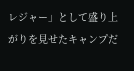レジャー」として盛り上がりを見せたキャンプだ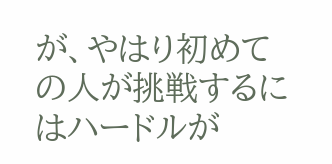が、やはり初めての人が挑戦するにはハードルが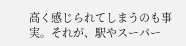高く感じられてしまうのも事実。それが、駅やスーパー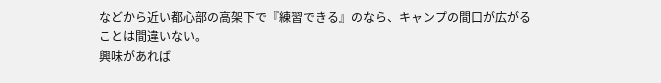などから近い都心部の高架下で『練習できる』のなら、キャンプの間口が広がることは間違いない。
興味があれば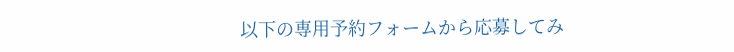以下の専用予約フォームから応募してみ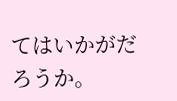てはいかがだろうか。